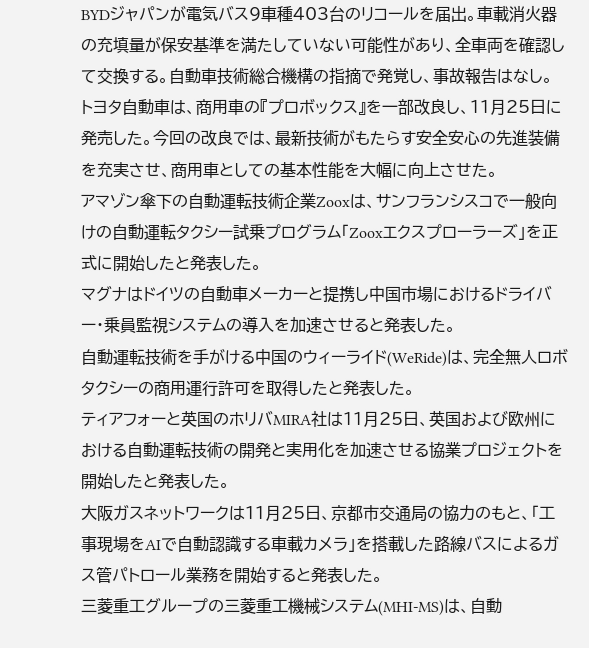BYDジャパンが電気バス9車種403台のリコールを届出。車載消火器の充填量が保安基準を満たしていない可能性があり、全車両を確認して交換する。自動車技術総合機構の指摘で発覚し、事故報告はなし。
トヨタ自動車は、商用車の『プロボックス』を一部改良し、11月25日に発売した。今回の改良では、最新技術がもたらす安全安心の先進装備を充実させ、商用車としての基本性能を大幅に向上させた。
アマゾン傘下の自動運転技術企業Zooxは、サンフランシスコで一般向けの自動運転タクシー試乗プログラム「Zooxエクスプローラーズ」を正式に開始したと発表した。
マグナはドイツの自動車メーカーと提携し中国市場におけるドライバー・乗員監視システムの導入を加速させると発表した。
自動運転技術を手がける中国のウィーライド(WeRide)は、完全無人ロボタクシーの商用運行許可を取得したと発表した。
ティアフォーと英国のホリバMIRA社は11月25日、英国および欧州における自動運転技術の開発と実用化を加速させる協業プロジェクトを開始したと発表した。
大阪ガスネットワークは11月25日、京都市交通局の協力のもと、「工事現場をAIで自動認識する車載カメラ」を搭載した路線バスによるガス管パトロール業務を開始すると発表した。
三菱重工グループの三菱重工機械システム(MHI-MS)は、自動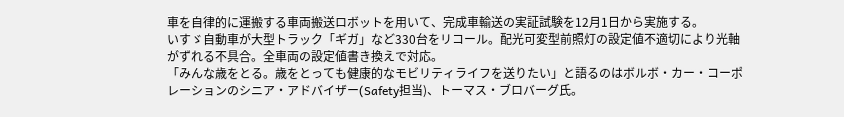車を自律的に運搬する車両搬送ロボットを用いて、完成車輸送の実証試験を12月1日から実施する。
いすゞ自動車が大型トラック「ギガ」など330台をリコール。配光可変型前照灯の設定値不適切により光軸がずれる不具合。全車両の設定値書き換えで対応。
「みんな歳をとる。歳をとっても健康的なモビリティライフを送りたい」と語るのはボルボ・カー・コーポレーションのシニア・アドバイザー(Safety担当)、トーマス・ブロバーグ氏。